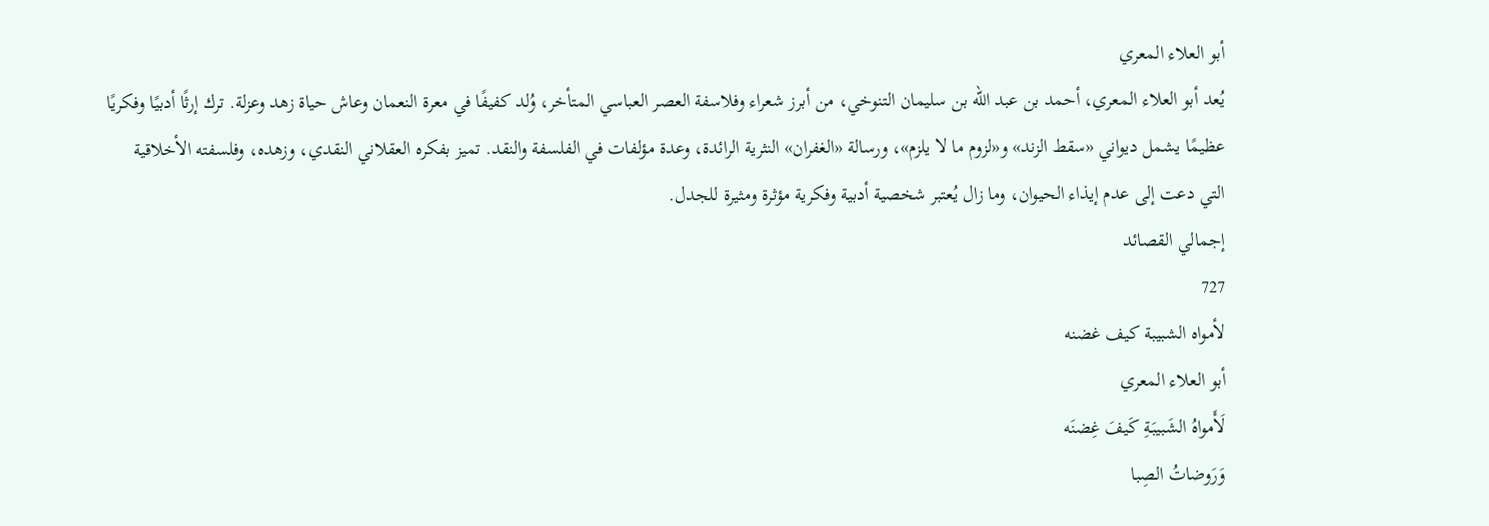أبو العلاء المعري
يُعد أبو العلاء المعري، أحمد بن عبد الله بن سليمان التنوخي، من أبرز شعراء وفلاسفة العصر العباسي المتأخر، وُلد كفيفًا في معرة النعمان وعاش حياة زهد وعزلة. ترك إرثًا أدبيًا وفكريًا عظيمًا يشمل ديواني «سقط الزند» و«لزوم ما لا يلزم»، ورسالة «الغفران» النثرية الرائدة، وعدة مؤلفات في الفلسفة والنقد. تميز بفكره العقلاني النقدي، وزهده، وفلسفته الأخلاقية التي دعت إلى عدم إيذاء الحيوان، وما زال يُعتبر شخصية أدبية وفكرية مؤثرة ومثيرة للجدل.
إجمالي القصائد
727
لأمواه الشبيبة كيف غضنه
أبو العلاء المعري
لَأَمواهُ الشَبيبَةِ كَيفَ غِضنَه
وَرَوضاتُ الصِبا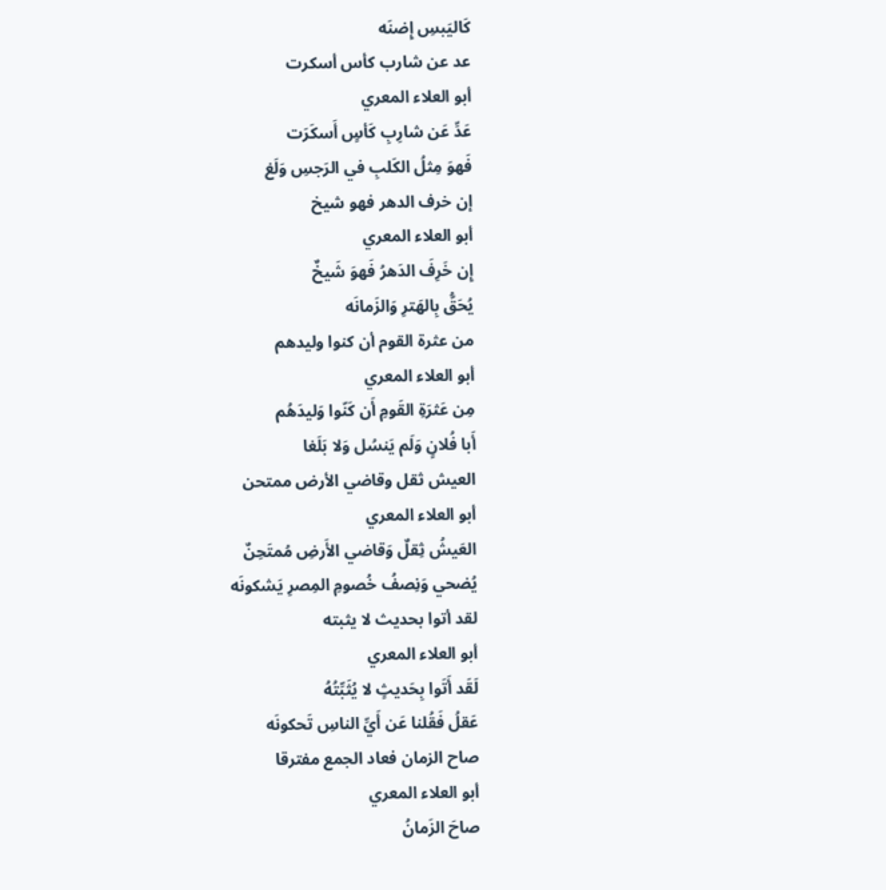كَاليَبسِ إِضنَه
عد عن شارب كأس أسكرت
أبو العلاء المعري
عَدِّ عَن شارِبِ كَأسٍ أَسكَرَت
فَهوَ مِثلُ الكَلبِ في الرَجسِ وَلَغ
إن خرف الدهر فهو شيخ
أبو العلاء المعري
إِن خَرِفَ الدَهرُ فَهوَ شَيخٌ
يُحَقُّ بِالهَترِ وَالزَمانَه
من عثرة القوم أن كنوا وليدهم
أبو العلاء المعري
مِن عَثرَةِ القَومِ أَن كَنّوا وَليدَهُم
أَبا فُلانٍ وَلَم يَنسُل وَلا بَلَغا
العيش ثقل وقاضي الأرض ممتحن
أبو العلاء المعري
العَيشُ ثِقلٌ وَقاضي الأَرضِ مُمتَحِنٌ
يُضحي وَنِصفُ خُصومِ المِصرِ يَشكونَه
لقد أتوا بحديث لا يثبته
أبو العلاء المعري
لَقَد أَتَوا بِحَديثٍ لا يُثَبِّتُهُ
عَقلُ فَقُلنا عَن أَيِّ الناسِ تَحكونَه
صاح الزمان فعاد الجمع مفترقا
أبو العلاء المعري
صاحَ الزَمانُ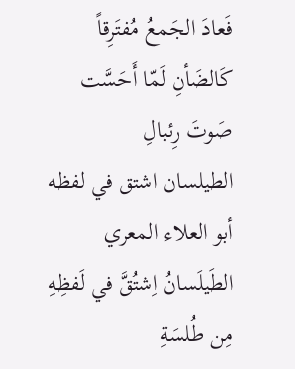فَعادَ الجَمعُ مُفتَرِقاً
كَالضَأنِ لَمّا أَحَسَّت صَوتَ رِئبالِ
الطيلسان اشتق في لفظه
أبو العلاء المعري
الطَيلَسانُ اِشتُقَّ في لَفظِهِ
مِن طُلسَةِ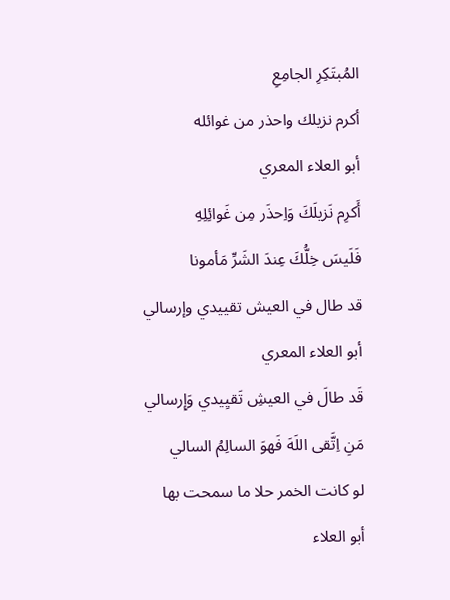المُبتَكِرِ الجامِعِ
أكرم نزيلك واحذر من غوائله
أبو العلاء المعري
أَكرِم نَزيلَكَ وَاِحذَر مِن غَوائِلِهِ
فَلَيسَ خِلُّكَ عِندَ الشَرِّ مَأمونا
قد طال في العيش تقييدي وإرسالي
أبو العلاء المعري
قَد طالَ في العيشِ تَقيِيدي وَإِرسالي
مَنِ اِتَّقى اللَهَ فَهوَ السالِمُ السالي
لو كانت الخمر حلا ما سمحت بها
أبو العلاء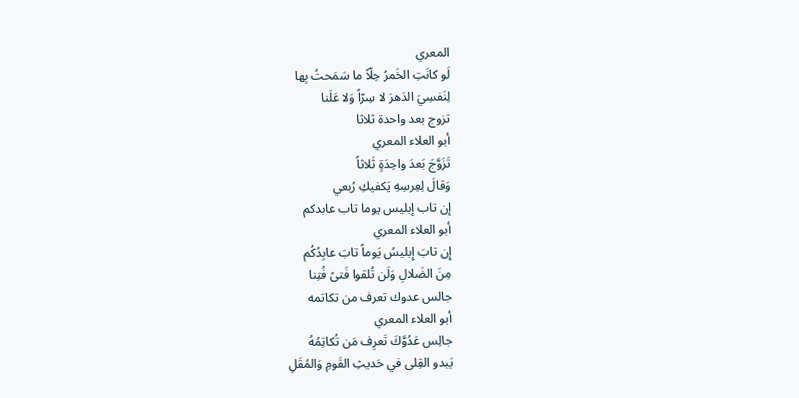المعري
لَو كانَتِ الخَمرُ حِلّاً ما سَمَحتُ بِها
لِنَفسِيَ الدَهرَ لا سِرّاً وَلا عَلَنا
تزوج بعد واحدة ثلاثا
أبو العلاء المعري
تَزَوَّجَ بَعدَ واحِدَةٍ ثَلاثاً
وَقالَ لِعِرسِهِ يَكفيكِ رُبعي
إن تاب إبليس يوما تاب عابدكم
أبو العلاء المعري
إِن تابَ إِبليسُ يَوماً تابَ عابِدُكُم
مِنَ الضَلالِ وَلَن تُلقوا فَتىً فُتِنا
جالس عدوك تعرف من تكاتمه
أبو العلاء المعري
جالِس عَدُوَّكَ تَعرِف مَن تُكاتِمُهُ
يَبدو القِلى في حَديثِ القَومِ وَالمُقَلِ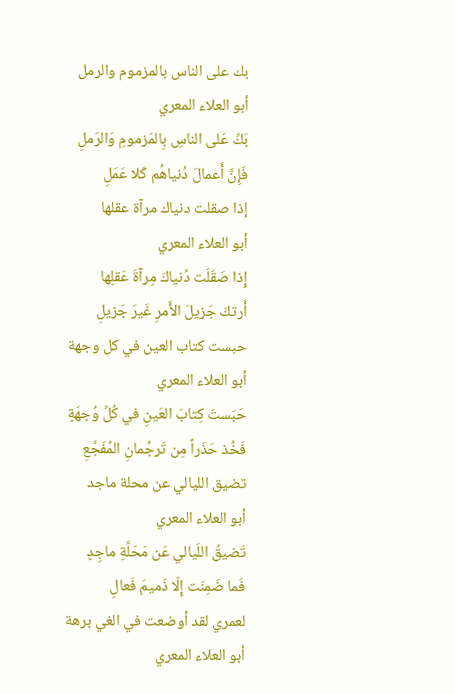بك على الناس بالمزموم والرمل
أبو العلاء المعري
بَكِّ عَلى الناسِ بِالمَزمومِ وَالرَملِ
فَإِنَّ أَعمالَ دُنياهُم كَلا عَمَلِ
إذا صقلت دنياك مرآة عقلها
أبو العلاء المعري
إِذا صَقَلَت دُنياكَ مِرآةَ عَقلِها
أَرتكَ جَزيلَ الأَمرِ غَيرَ جَزيلِ
حبست كتاب العين في كل وجهة
أبو العلاء المعري
حَبَستَ كِتابَ العَينِ في كُلِّ وُجهَةٍ
فَخُذ حَذَراً مِن تَرجُمانِ المُفَجَّعِ
تضيق الليالي عن محلة ماجد
أبو العلاء المعري
تَضيقُ اللَيالي عَن مَحَلَّةِ ماجِدٍ
فَما ضَمِنَت إِلّا ذَميمَ فَعالِ
لعمري لقد أوضعت في الغي برهة
أبو العلاء المعري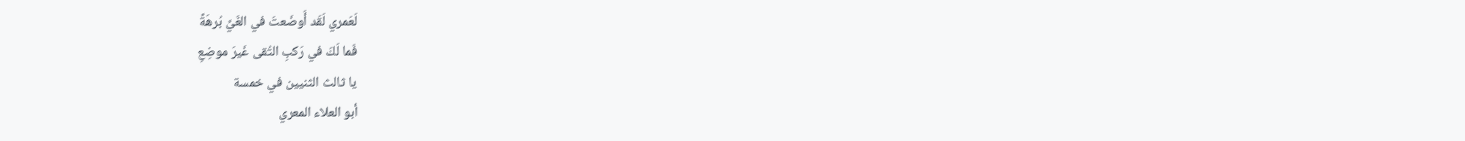لَعَمري لَقَد أَوضَعتَ في الغَيِّ بُرهَةً
فَما لَكَ في رَكبِ التُقى غَيرَ موضِعِ
يا ثالث الثنيين في خمسة
أبو العلاء المعري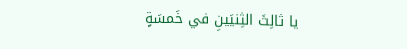يا ثالِثَ الثِنيَينِ في خَمسَةٍ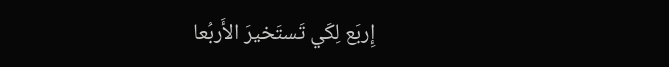إِربَع لِكَي تَستَخيرَ الأَربُعا